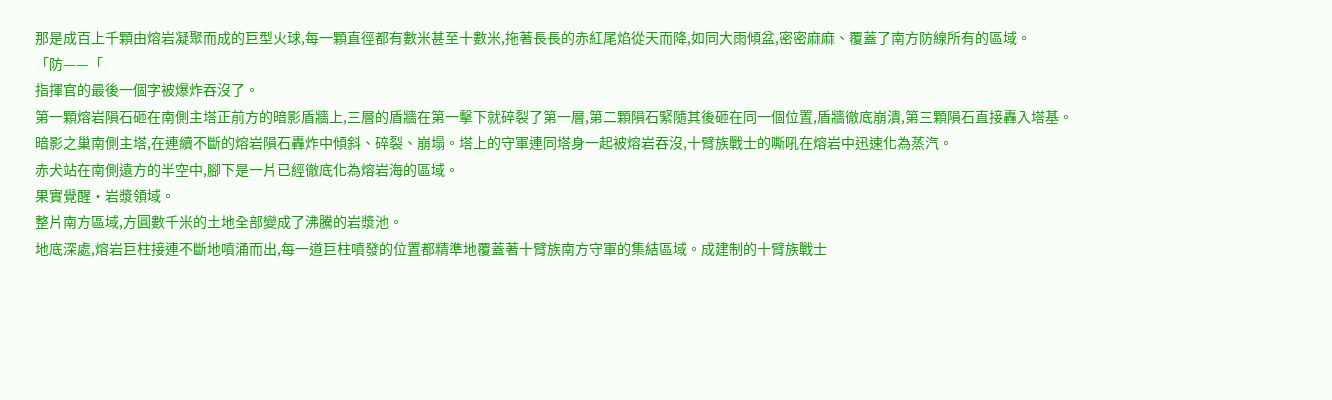那是成百上千顆由熔岩凝聚而成的巨型火球,每一顆直徑都有數米甚至十數米,拖著長長的赤紅尾焰從天而降,如同大雨傾盆,密密麻麻、覆蓋了南方防線所有的區域。
「防——「
指揮官的最後一個字被爆炸吞沒了。
第一顆熔岩隕石砸在南側主塔正前方的暗影盾牆上,三層的盾牆在第一擊下就碎裂了第一層,第二顆隕石緊隨其後砸在同一個位置,盾牆徹底崩潰,第三顆隕石直接轟入塔基。
暗影之巢南側主塔,在連續不斷的熔岩隕石轟炸中傾斜、碎裂、崩塌。塔上的守軍連同塔身一起被熔岩吞沒,十臂族戰士的嘶吼在熔岩中迅速化為蒸汽。
赤犬站在南側遠方的半空中,腳下是一片已經徹底化為熔岩海的區域。
果實覺醒·岩漿領域。
整片南方區域,方圓數千米的土地全部變成了沸騰的岩漿池。
地底深處,熔岩巨柱接連不斷地噴涌而出,每一道巨柱噴發的位置都精準地覆蓋著十臂族南方守軍的集結區域。成建制的十臂族戰士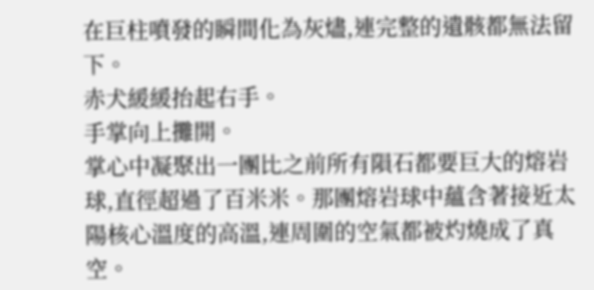在巨柱噴發的瞬間化為灰燼,連完整的遺骸都無法留下。
赤犬緩緩抬起右手。
手掌向上攤開。
掌心中凝聚出一團比之前所有隕石都要巨大的熔岩球,直徑超過了百米米。那團熔岩球中蘊含著接近太陽核心溫度的高溫,連周圍的空氣都被灼燒成了真空。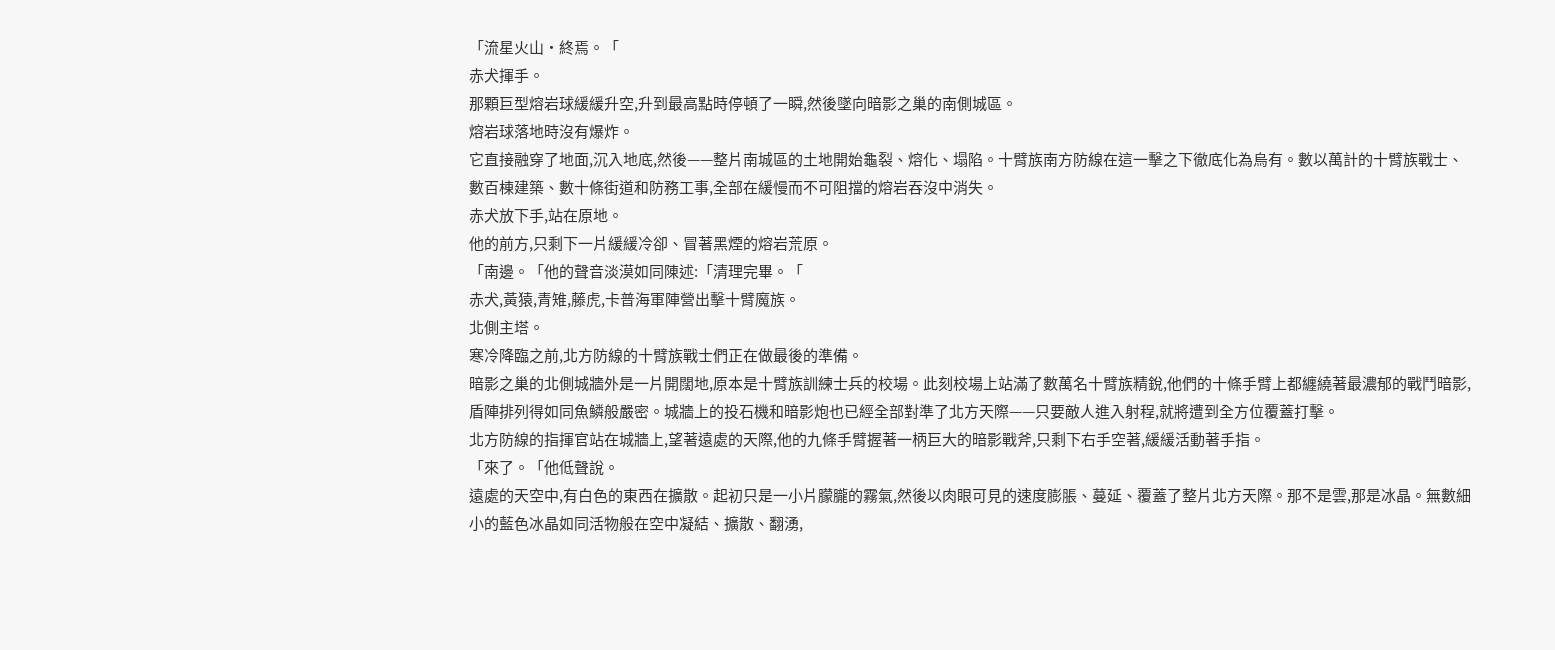「流星火山·終焉。「
赤犬揮手。
那顆巨型熔岩球緩緩升空,升到最高點時停頓了一瞬,然後墜向暗影之巢的南側城區。
熔岩球落地時沒有爆炸。
它直接融穿了地面,沉入地底,然後——整片南城區的土地開始龜裂、熔化、塌陷。十臂族南方防線在這一擊之下徹底化為烏有。數以萬計的十臂族戰士、數百棟建築、數十條街道和防務工事,全部在緩慢而不可阻擋的熔岩吞沒中消失。
赤犬放下手,站在原地。
他的前方,只剩下一片緩緩冷卻、冒著黑煙的熔岩荒原。
「南邊。「他的聲音淡漠如同陳述:「清理完畢。「
赤犬,黃猿,青雉,藤虎,卡普海軍陣營出擊十臂魔族。
北側主塔。
寒冷降臨之前,北方防線的十臂族戰士們正在做最後的準備。
暗影之巢的北側城牆外是一片開闊地,原本是十臂族訓練士兵的校場。此刻校場上站滿了數萬名十臂族精銳,他們的十條手臂上都纏繞著最濃郁的戰鬥暗影,盾陣排列得如同魚鱗般嚴密。城牆上的投石機和暗影炮也已經全部對準了北方天際——只要敵人進入射程,就將遭到全方位覆蓋打擊。
北方防線的指揮官站在城牆上,望著遠處的天際,他的九條手臂握著一柄巨大的暗影戰斧,只剩下右手空著,緩緩活動著手指。
「來了。「他低聲說。
遠處的天空中,有白色的東西在擴散。起初只是一小片朦朧的霧氣,然後以肉眼可見的速度膨脹、蔓延、覆蓋了整片北方天際。那不是雲,那是冰晶。無數細小的藍色冰晶如同活物般在空中凝結、擴散、翻湧,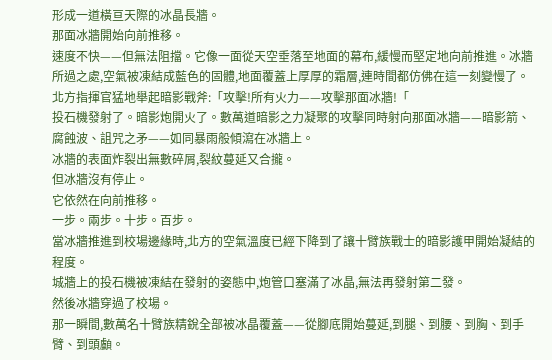形成一道橫亘天際的冰晶長牆。
那面冰牆開始向前推移。
速度不快——但無法阻擋。它像一面從天空垂落至地面的幕布,緩慢而堅定地向前推進。冰牆所過之處,空氣被凍結成藍色的固體,地面覆蓋上厚厚的霜層,連時間都仿佛在這一刻變慢了。
北方指揮官猛地舉起暗影戰斧:「攻擊!所有火力——攻擊那面冰牆!「
投石機發射了。暗影炮開火了。數萬道暗影之力凝聚的攻擊同時射向那面冰牆——暗影箭、腐蝕波、詛咒之矛——如同暴雨般傾瀉在冰牆上。
冰牆的表面炸裂出無數碎屑,裂紋蔓延又合攏。
但冰牆沒有停止。
它依然在向前推移。
一步。兩步。十步。百步。
當冰牆推進到校場邊緣時,北方的空氣溫度已經下降到了讓十臂族戰士的暗影護甲開始凝結的程度。
城牆上的投石機被凍結在發射的姿態中,炮管口塞滿了冰晶,無法再發射第二發。
然後冰牆穿過了校場。
那一瞬間,數萬名十臂族精銳全部被冰晶覆蓋——從腳底開始蔓延,到腿、到腰、到胸、到手臂、到頭顱。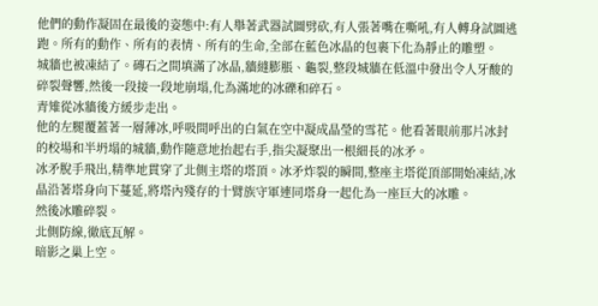他們的動作凝固在最後的姿態中:有人舉著武器試圖劈砍,有人張著嘴在嘶吼,有人轉身試圖逃跑。所有的動作、所有的表情、所有的生命,全部在藍色冰晶的包裹下化為靜止的雕塑。
城牆也被凍結了。磚石之間填滿了冰晶,牆縫膨脹、龜裂,整段城牆在低溫中發出令人牙酸的碎裂聲響,然後一段接一段地崩塌,化為滿地的冰礫和碎石。
青雉從冰牆後方緩步走出。
他的左腿覆蓋著一層薄冰,呼吸間呼出的白氣在空中凝成晶瑩的雪花。他看著眼前那片冰封的校場和半坍塌的城牆,動作隨意地抬起右手,指尖凝聚出一根細長的冰矛。
冰矛脫手飛出,精準地貫穿了北側主塔的塔頂。冰矛炸裂的瞬間,整座主塔從頂部開始凍結,冰晶沿著塔身向下蔓延,將塔內殘存的十臂族守軍連同塔身一起化為一座巨大的冰雕。
然後冰雕碎裂。
北側防線,徹底瓦解。
暗影之巢上空。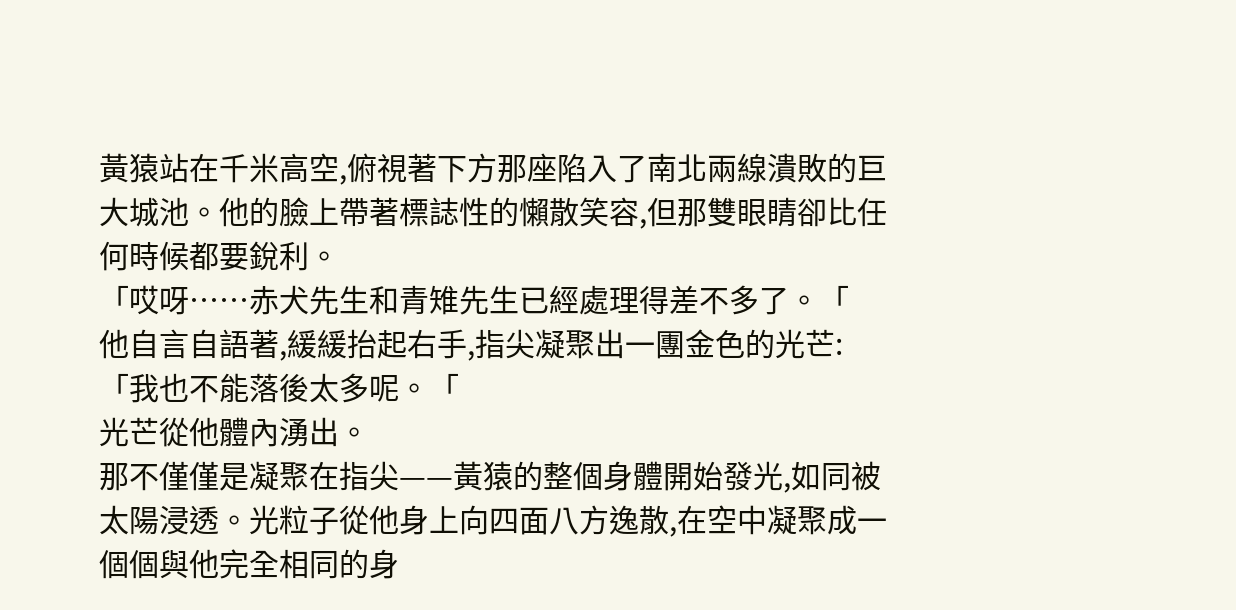黃猿站在千米高空,俯視著下方那座陷入了南北兩線潰敗的巨大城池。他的臉上帶著標誌性的懶散笑容,但那雙眼睛卻比任何時候都要銳利。
「哎呀……赤犬先生和青雉先生已經處理得差不多了。「
他自言自語著,緩緩抬起右手,指尖凝聚出一團金色的光芒:「我也不能落後太多呢。「
光芒從他體內湧出。
那不僅僅是凝聚在指尖——黃猿的整個身體開始發光,如同被太陽浸透。光粒子從他身上向四面八方逸散,在空中凝聚成一個個與他完全相同的身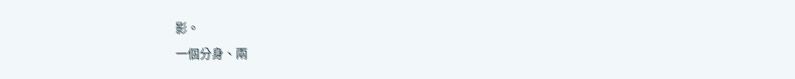影。
一個分身、兩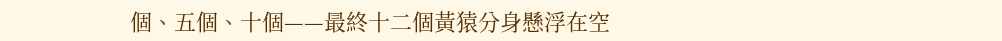個、五個、十個——最終十二個黃猿分身懸浮在空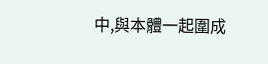中,與本體一起圍成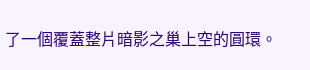了一個覆蓋整片暗影之巢上空的圓環。